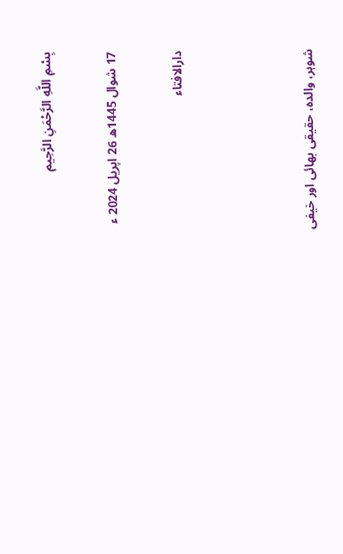بِسْمِ اللَّهِ الرَّحْمَنِ الرَّحِيم

17 شوال 1445ھ 26 اپریل 2024 ء

دارالافتاء



شوہر، والدہ، حقیقی بھائی اور خیفی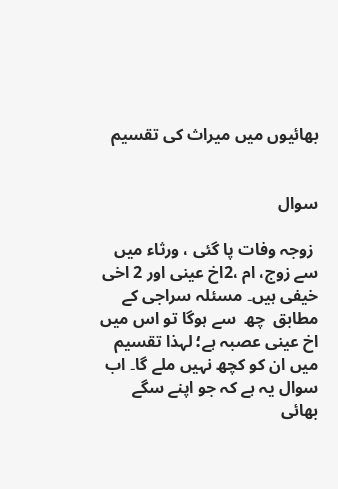بھائیوں میں میراث کی تقسیم


سوال

 زوجہ وفات پا گئی ، ورثاء میں سے زوج، ام ،2اخ عینی اور 2 اخی خیفی ہیں۔ مسئلہ سراجی کے  مطابق  چھ  سے ہوگا تو اس میں اخ عینی عصبہ ہے؛ لہذا تقسیم میں ان کو کچھ نہیں ملے گا۔ اب سوال یہ ہے کہ جو اپنے سگے بھائی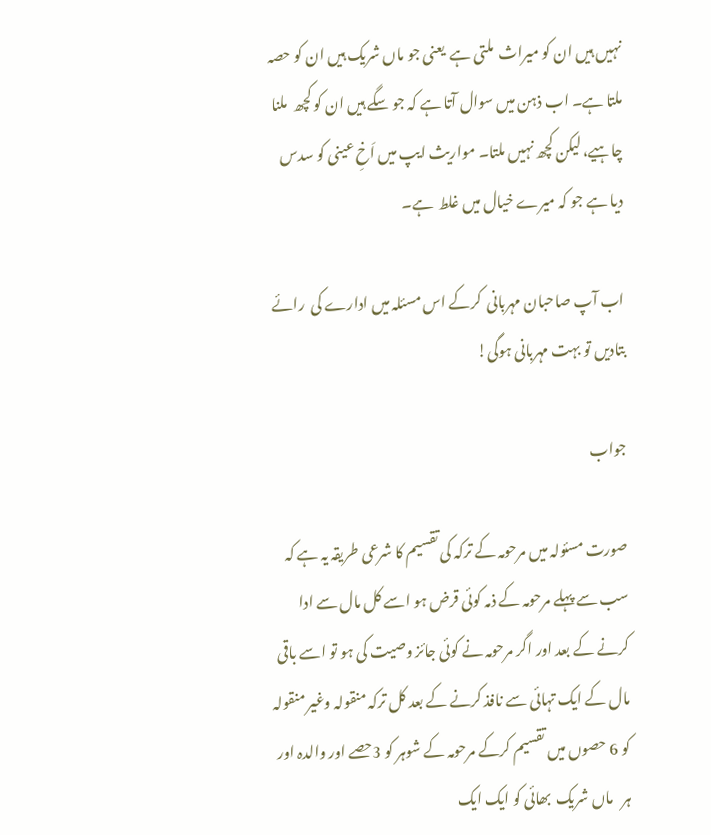نہیں ہیں ان کو میراث  ملتی ہے  یعنی جو ماں شریک ہیں ان کو حصہ ملتا ہے۔ اب ذہن میں سوال آتا ہے کہ جو سگے ہیں ان کو کچھ  ملنا چاہیے، لیکن کچھ نہیں ملتا۔ مواریث ایپ میں اَخِ عینی کو سدس   دیا ہے جو کہ میرے خیال میں غلط  ہے۔

اب آپ صاحبان مہربانی  کرکے اس مسئلہ میں ادارے کی  رائے بتادیں تو بہت مہربانی ہوگی!

جواب

صورت مسئولہ میں مرحومہ کے ترکہ کی تقسیم کا شرعی طریقہ یہ ہے کہ سب سے پہلے مرحومہ کے ذمہ کوئی قرض ہو اسے کل مال سے ادا کرنے کے بعد اور اگر مرحومہ نے کوئی جائز وصیت کی ہو تو اسے باقی مال کے ایک تہائی سے نافذ کرنے کے بعد کل ترکہ منقولہ وغیر منقولہ کو 6 حصوں میں تقسیم کرکے مرحومہ کے شوہر کو 3حصے اور والدہ اور ہر   ماں شریک  بھائی کو ایک ایک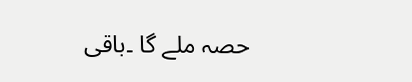حصہ ملے گا ۔باقی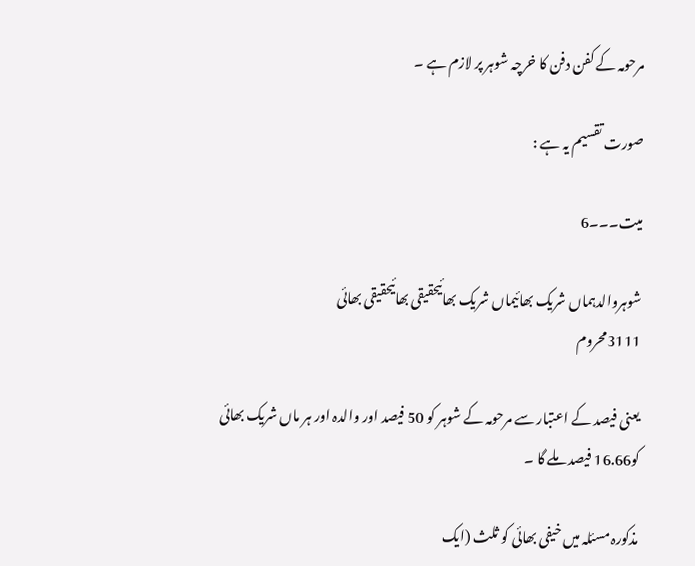مرحومہ کے کفن دفن کا خرچہ شوہر پر لازم ہے ۔

صورت تقسیم یہ ہے :

میت۔۔۔6

شوہروالدہماں شریک بھائیماں شریک بھائیحقیقی بھائیحقیقی بھائی
3111محروم

یعنی فیصد کے اعتبار سے مرحومہ کے شوہر کو 50 فیصد اور والدہ اور ہر ماں شریک بھائی  کو16.66 فیصد ملے گا ۔

مذکورہ مسئلہ میں خیفی بھائی کو ثلث (ایک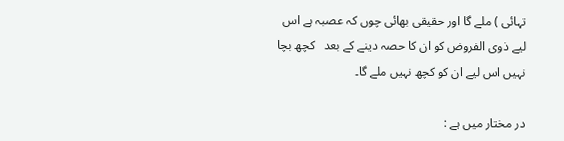تہائی ) ملے گا اور حقیقی بھائی چوں کہ عصبہ ہے اس لیے ذوی الفروض کو ان کا حصہ دینے کے بعد   کچھ بچا نہیں اس لیے ان کو کچھ نہیں ملے گا۔

در مختار میں ہے :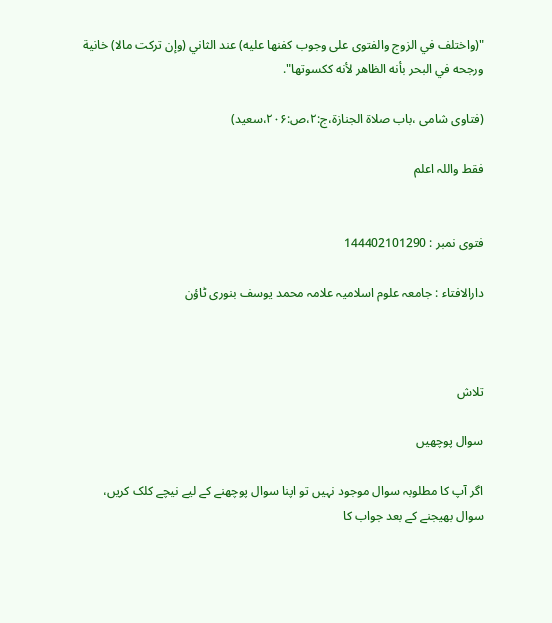"(واختلف ‌في ‌الزوج والفتوى على وجوب كفنها عليه) عند الثاني (وإن تركت مالا) خانية ورجحه في البحر بأنه الظاهر لأنه ككسوتها".

(فتاوی شامی ،باب صلاۃ الجنازۃ،ج:۲،ص:۲۰۶،سعید)

فقط واللہ اعلم


فتوی نمبر : 144402101290

دارالافتاء : جامعہ علوم اسلامیہ علامہ محمد یوسف بنوری ٹاؤن



تلاش

سوال پوچھیں

اگر آپ کا مطلوبہ سوال موجود نہیں تو اپنا سوال پوچھنے کے لیے نیچے کلک کریں، سوال بھیجنے کے بعد جواب کا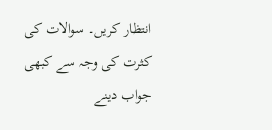انتظار کریں۔ سوالات کی کثرت کی وجہ سے کبھی جواب دینے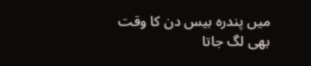میں پندرہ بیس دن کا وقت بھی لگ جاتا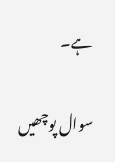ہے۔

سوال پوچھیں